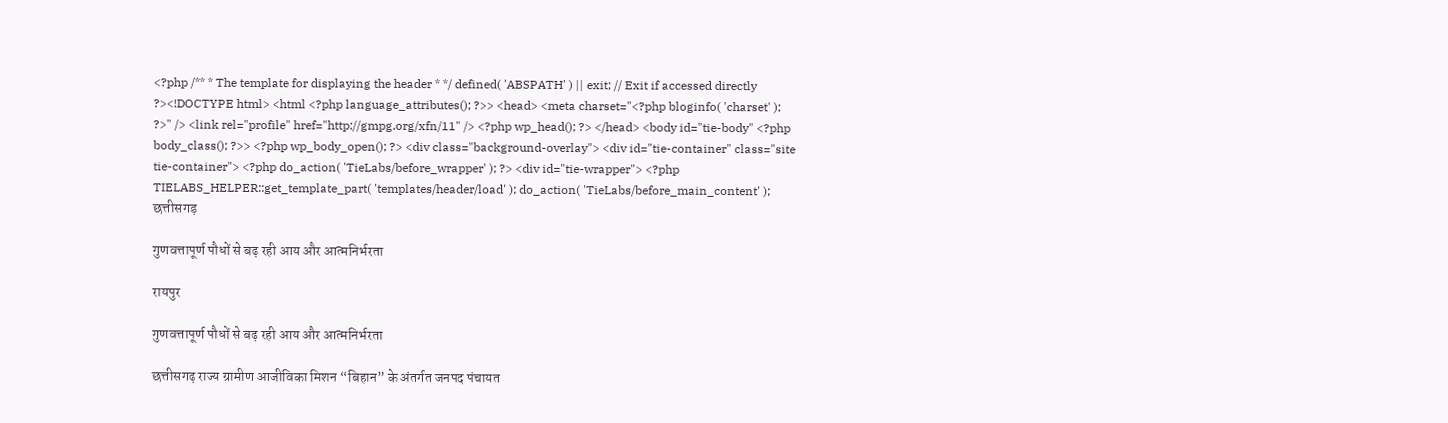<?php /** * The template for displaying the header * */ defined( 'ABSPATH' ) || exit; // Exit if accessed directly ?><!DOCTYPE html> <html <?php language_attributes(); ?>> <head> <meta charset="<?php bloginfo( 'charset' ); ?>" /> <link rel="profile" href="http://gmpg.org/xfn/11" /> <?php wp_head(); ?> </head> <body id="tie-body" <?php body_class(); ?>> <?php wp_body_open(); ?> <div class="background-overlay"> <div id="tie-container" class="site tie-container"> <?php do_action( 'TieLabs/before_wrapper' ); ?> <div id="tie-wrapper"> <?php TIELABS_HELPER::get_template_part( 'templates/header/load' ); do_action( 'TieLabs/before_main_content' );
छत्तीसगड़

गुणवत्तापूर्ण पौधों से बढ़ रही आय और आत्मनिर्भरता

रायपुर

गुणवत्तापूर्ण पौधों से बढ़ रही आय और आत्मनिर्भरता

छत्तीसगढ़ राज्य ग्रामीण आजीविका मिशन “बिहान” के अंतर्गत जनपद पंचायत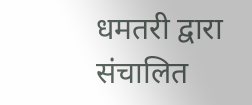धमतरी द्वारा संचालित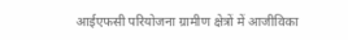आईएफसी परियोजना ग्रामीण क्षेत्रों में आजीविका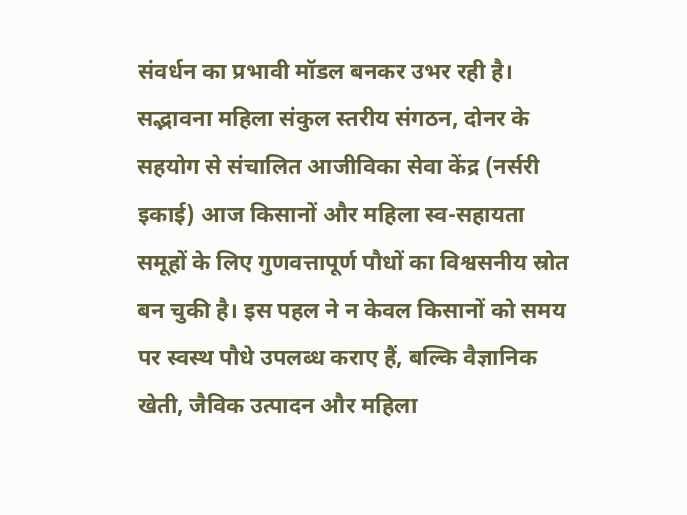संवर्धन का प्रभावी मॉडल बनकर उभर रही है। सद्भावना महिला संकुल स्तरीय संगठन, दोनर के सहयोग से संचालित आजीविका सेवा केंद्र (नर्सरी इकाई) आज किसानों और महिला स्व-सहायता समूहों के लिए गुणवत्तापूर्ण पौधों का विश्वसनीय स्रोत बन चुकी है। इस पहल ने न केवल किसानों को समय पर स्वस्थ पौधे उपलब्ध कराए हैं, बल्कि वैज्ञानिक खेती, जैविक उत्पादन और महिला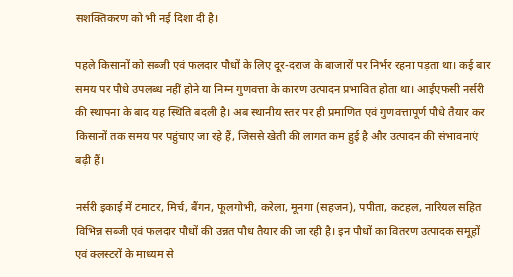सशक्तिकरण को भी नई दिशा दी है।

पहले किसानों को सब्जी एवं फलदार पौधों के लिए दूर-दराज के बाजारों पर निर्भर रहना पड़ता था। कई बार समय पर पौधे उपलब्ध नहीं होने या निम्न गुणवत्ता के कारण उत्पादन प्रभावित होता था। आईएफसी नर्सरी की स्थापना के बाद यह स्थिति बदली है। अब स्थानीय स्तर पर ही प्रमाणित एवं गुणवत्तापूर्ण पौधे तैयार कर किसानों तक समय पर पहुंचाए जा रहे हैं, जिससे खेती की लागत कम हुई है और उत्पादन की संभावनाएं बढ़ी हैं।

नर्सरी इकाई में टमाटर, मिर्च, बैंगन, फूलगोभी, करेला, मूनगा (सहजन), पपीता, कटहल, नारियल सहित विभिन्न सब्जी एवं फलदार पौधों की उन्नत पौध तैयार की जा रही है। इन पौधों का वितरण उत्पादक समूहों एवं क्लस्टरों के माध्यम से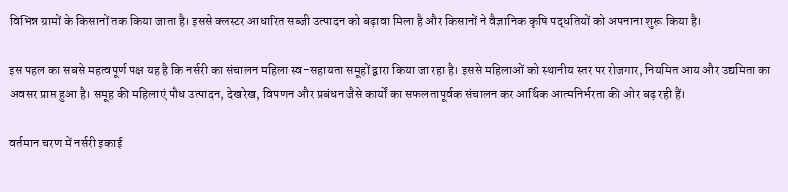विभिन्न ग्रामों के किसानों तक किया जाता है। इससे क्लस्टर आधारित सब्जी उत्पादन को बढ़ावा मिला है और किसानों ने वैज्ञानिक कृषि पद्धतियों को अपनाना शुरू किया है।

इस पहल का सबसे महत्वपूर्ण पक्ष यह है कि नर्सरी का संचालन महिला स्व-सहायता समूहों द्वारा किया जा रहा है। इससे महिलाओं को स्थानीय स्तर पर रोजगार, नियमित आय और उद्यमिता का अवसर प्राप्त हुआ है। समूह की महिलाएं पौध उत्पादन, देखरेख, विपणन और प्रबंधन जैसे कार्यों का सफलतापूर्वक संचालन कर आर्थिक आत्मनिर्भरता की ओर बढ़ रही हैं।

वर्तमान चरण में नर्सरी इकाई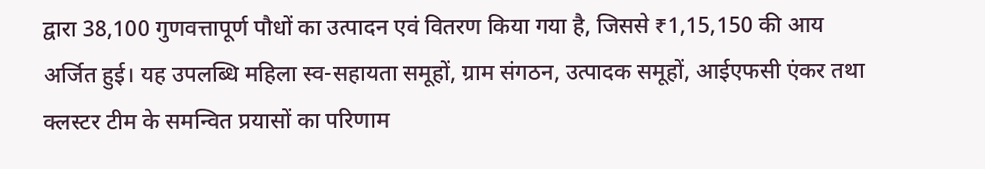द्वारा 38,100 गुणवत्तापूर्ण पौधों का उत्पादन एवं वितरण किया गया है, जिससे ₹1,15,150 की आय अर्जित हुई। यह उपलब्धि महिला स्व-सहायता समूहों, ग्राम संगठन, उत्पादक समूहों, आईएफसी एंकर तथा क्लस्टर टीम के समन्वित प्रयासों का परिणाम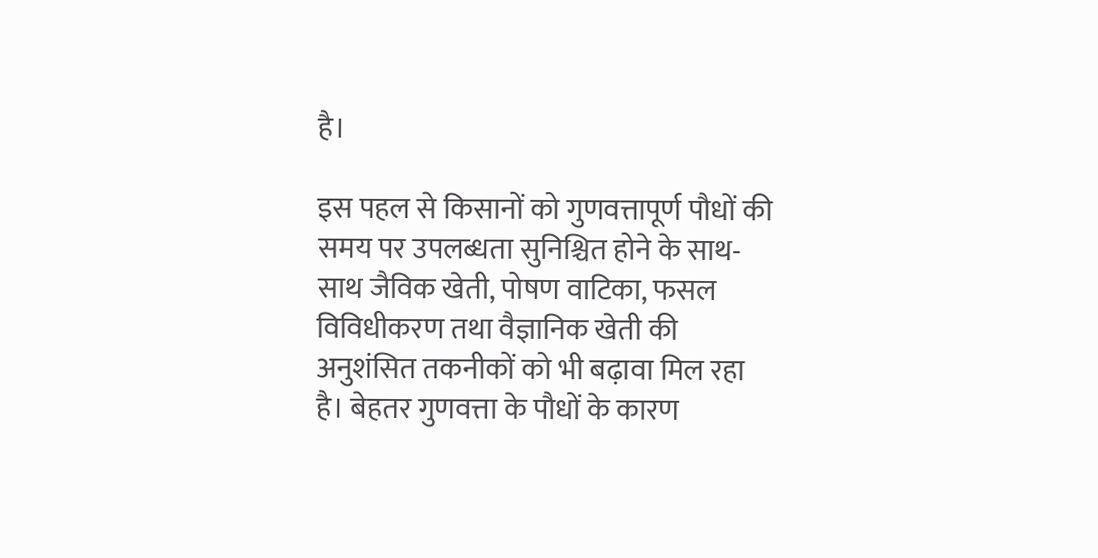है।

इस पहल से किसानों को गुणवत्तापूर्ण पौधों की समय पर उपलब्धता सुनिश्चित होने के साथ-साथ जैविक खेती, पोषण वाटिका, फसल विविधीकरण तथा वैज्ञानिक खेती की अनुशंसित तकनीकों को भी बढ़ावा मिल रहा है। बेहतर गुणवत्ता के पौधों के कारण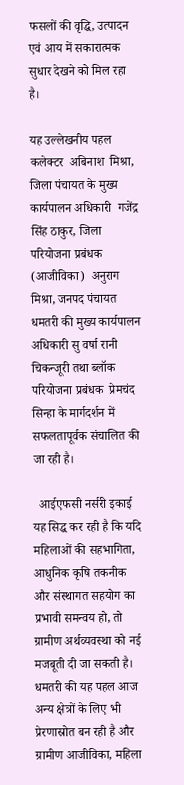फसलों की वृद्धि, उत्पादन एवं आय में सकारात्मक सुधार देखने को मिल रहा है।

यह उल्लेखनीय पहल कलेक्टर  अबिनाश  मिश्रा, जिला पंचायत के मुख्य कार्यपालन अधिकारी  गजेंद्र सिंह ठाकुर, जिला परियोजना प्रबंधक (आजीविका)  अनुराग मिश्रा, जनपद पंचायत धमतरी की मुख्य कार्यपालन अधिकारी सु वर्षा रानी चिकन्जूरी तथा ब्लॉक परियोजना प्रबंधक  प्रेमचंद सिन्हा के मार्गदर्शन में सफलतापूर्वक संचालित की जा रही है।

  आईएफसी नर्सरी इकाई यह सिद्ध कर रही है कि यदि महिलाओं की सहभागिता, आधुनिक कृषि तकनीक और संस्थागत सहयोग का प्रभावी समन्वय हो, तो ग्रामीण अर्थव्यवस्था को नई मजबूती दी जा सकती है। धमतरी की यह पहल आज अन्य क्षेत्रों के लिए भी प्रेरणास्रोत बन रही है और ग्रामीण आजीविका, महिला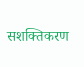सशक्तिकरण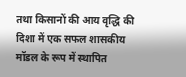तथा किसानों की आय वृद्धि की दिशा में एक सफल शासकीय मॉडल के रूप में स्थापित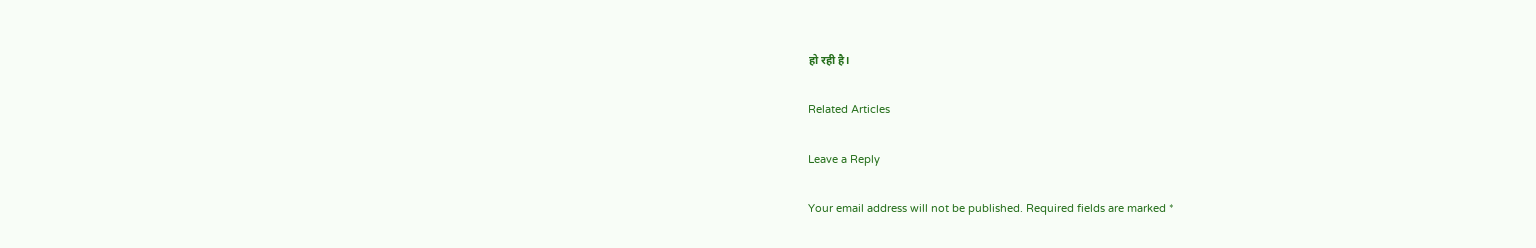हो रही है।

Related Articles

Leave a Reply

Your email address will not be published. Required fields are marked *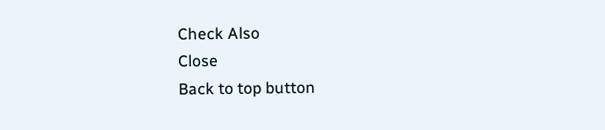Check Also
Close
Back to top button